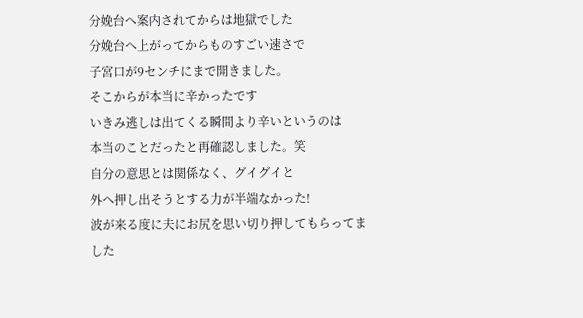分娩台へ案内されてからは地獄でした
分娩台へ上がってからものすごい速さで
子宮口が9センチにまで開きました。
そこからが本当に辛かったです
いきみ逃しは出てくる瞬間より辛いというのは
本当のことだったと再確認しました。笑
自分の意思とは関係なく、グイグイと
外へ押し出そうとする力が半端なかった!
波が来る度に夫にお尻を思い切り押してもらってました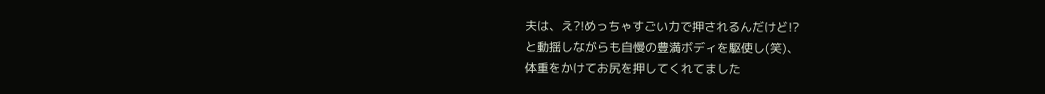夫は、え?!めっちゃすごい力で押されるんだけど!?
と動揺しながらも自慢の豊満ボディを駆使し(笑)、
体重をかけてお尻を押してくれてました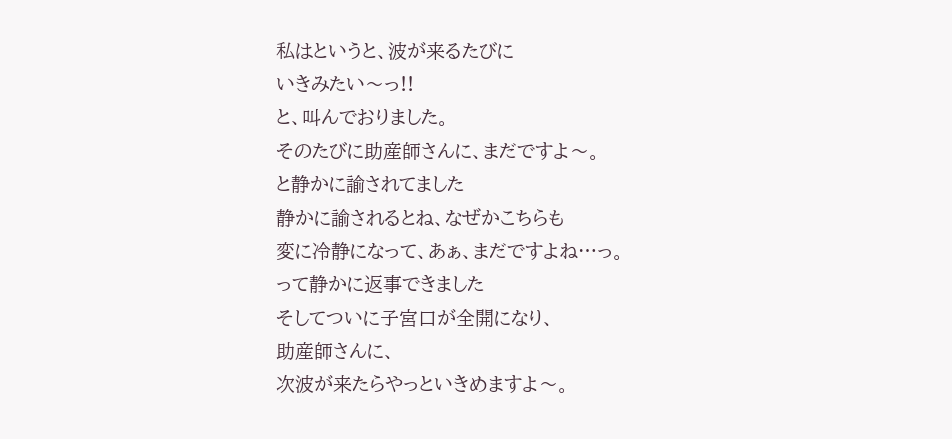私はというと、波が来るたびに
いきみたい〜っ!!
と、叫んでおりました。
そのたびに助産師さんに、まだですよ〜。
と静かに諭されてました
静かに諭されるとね、なぜかこちらも
変に冷静になって、あぁ、まだですよね…っ。
って静かに返事できました
そしてついに子宮口が全開になり、
助産師さんに、
次波が来たらやっといきめますよ〜。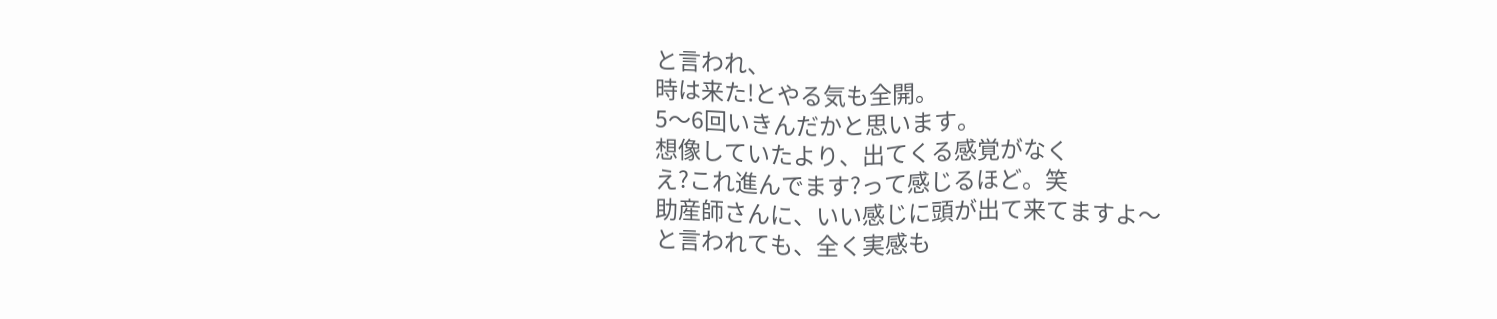と言われ、
時は来た!とやる気も全開。
5〜6回いきんだかと思います。
想像していたより、出てくる感覚がなく
え?これ進んでます?って感じるほど。笑
助産師さんに、いい感じに頭が出て来てますよ〜
と言われても、全く実感も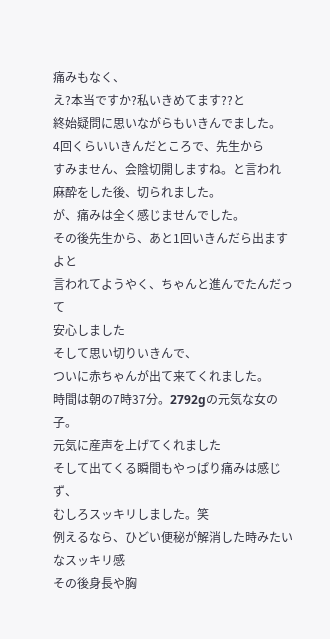痛みもなく、
え?本当ですか?私いきめてます??と
終始疑問に思いながらもいきんでました。
4回くらいいきんだところで、先生から
すみません、会陰切開しますね。と言われ
麻酔をした後、切られました。
が、痛みは全く感じませんでした。
その後先生から、あと1回いきんだら出ますよと
言われてようやく、ちゃんと進んでたんだって
安心しました
そして思い切りいきんで、
ついに赤ちゃんが出て来てくれました。
時間は朝の7時37分。2792gの元気な女の子。
元気に産声を上げてくれました
そして出てくる瞬間もやっぱり痛みは感じず、
むしろスッキリしました。笑
例えるなら、ひどい便秘が解消した時みたいなスッキリ感
その後身長や胸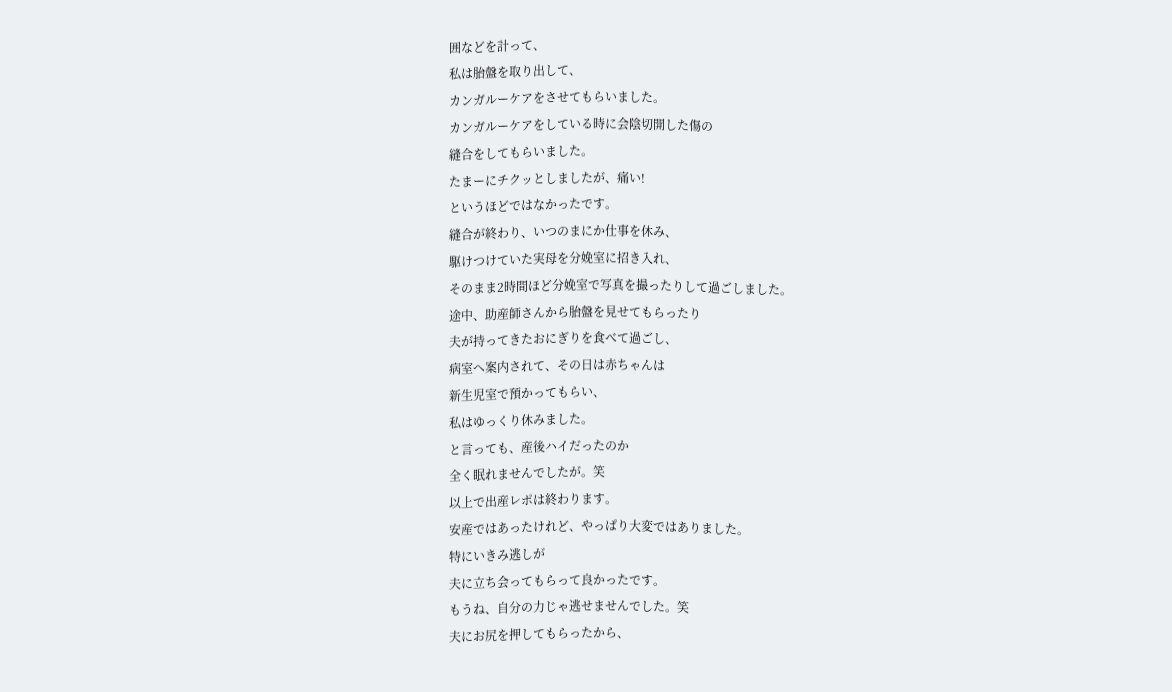囲などを計って、
私は胎盤を取り出して、
カンガルーケアをさせてもらいました。
カンガルーケアをしている時に会陰切開した傷の
縫合をしてもらいました。
たまーにチクッとしましたが、痛い!
というほどではなかったです。
縫合が終わり、いつのまにか仕事を休み、
駆けつけていた実母を分娩室に招き入れ、
そのまま2時間ほど分娩室で写真を撮ったりして過ごしました。
途中、助産師さんから胎盤を見せてもらったり
夫が持ってきたおにぎりを食べて過ごし、
病室へ案内されて、その日は赤ちゃんは
新生児室で預かってもらい、
私はゆっくり休みました。
と言っても、産後ハイだったのか
全く眠れませんでしたが。笑
以上で出産レポは終わります。
安産ではあったけれど、やっぱり大変ではありました。
特にいきみ逃しが
夫に立ち会ってもらって良かったです。
もうね、自分の力じゃ逃せませんでした。笑
夫にお尻を押してもらったから、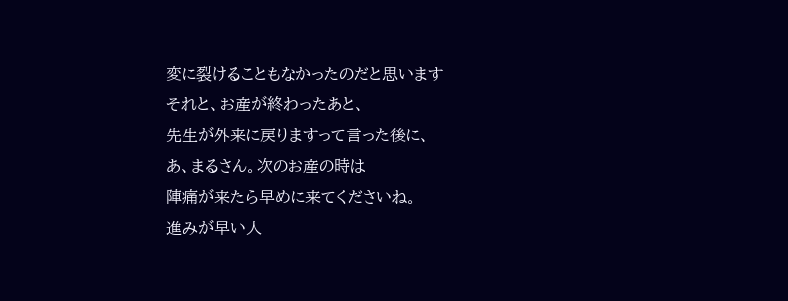変に裂けることもなかったのだと思います
それと、お産が終わったあと、
先生が外来に戻りますって言った後に、
あ、まるさん。次のお産の時は
陣痛が来たら早めに来てくださいね。
進みが早い人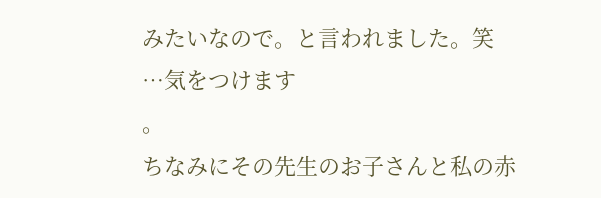みたいなので。と言われました。笑
…気をつけます
。
ちなみにその先生のお子さんと私の赤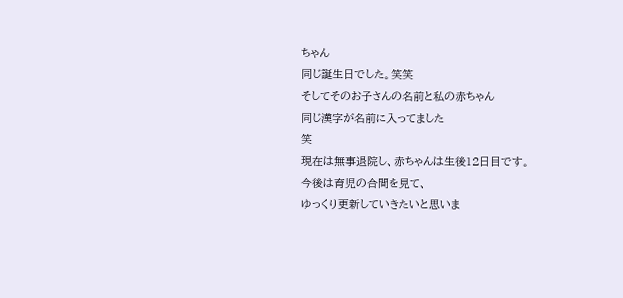ちゃん
同じ誕生日でした。笑笑
そしてそのお子さんの名前と私の赤ちゃん
同じ漢字が名前に入ってました
笑
現在は無事退院し、赤ちゃんは生後12日目です。
今後は育児の合間を見て、
ゆっくり更新していきたいと思いま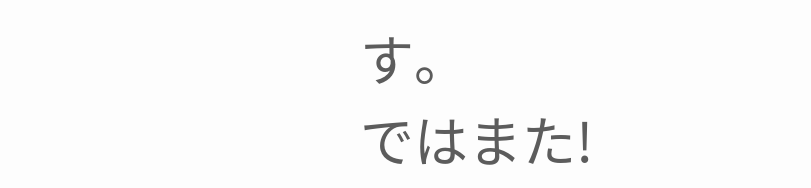す。
ではまた!